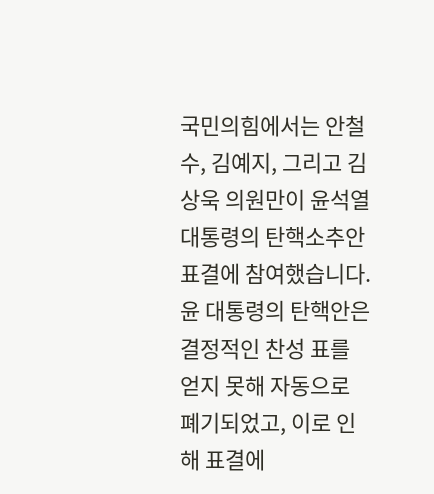국민의힘에서는 안철수, 김예지, 그리고 김상욱 의원만이 윤석열 대통령의 탄핵소추안 표결에 참여했습니다. 윤 대통령의 탄핵안은 결정적인 찬성 표를 얻지 못해 자동으로 폐기되었고, 이로 인해 표결에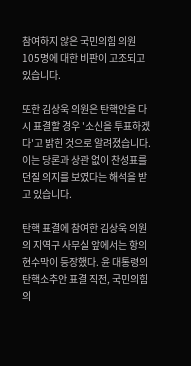참여하지 않은 국민의힘 의원 105명에 대한 비판이 고조되고 있습니다.

또한 김상욱 의원은 탄핵안을 다시 표결할 경우 '소신을 투표하겠다'고 밝힌 것으로 알려졌습니다. 이는 당론과 상관 없이 찬성표를 던질 의지를 보였다는 해석을 받고 있습니다.

탄핵 표결에 참여한 김상욱 의원의 지역구 사무실 앞에서는 항의 현수막이 등장했다. 윤 대통령의 탄핵소추안 표결 직전, 국민의힘 의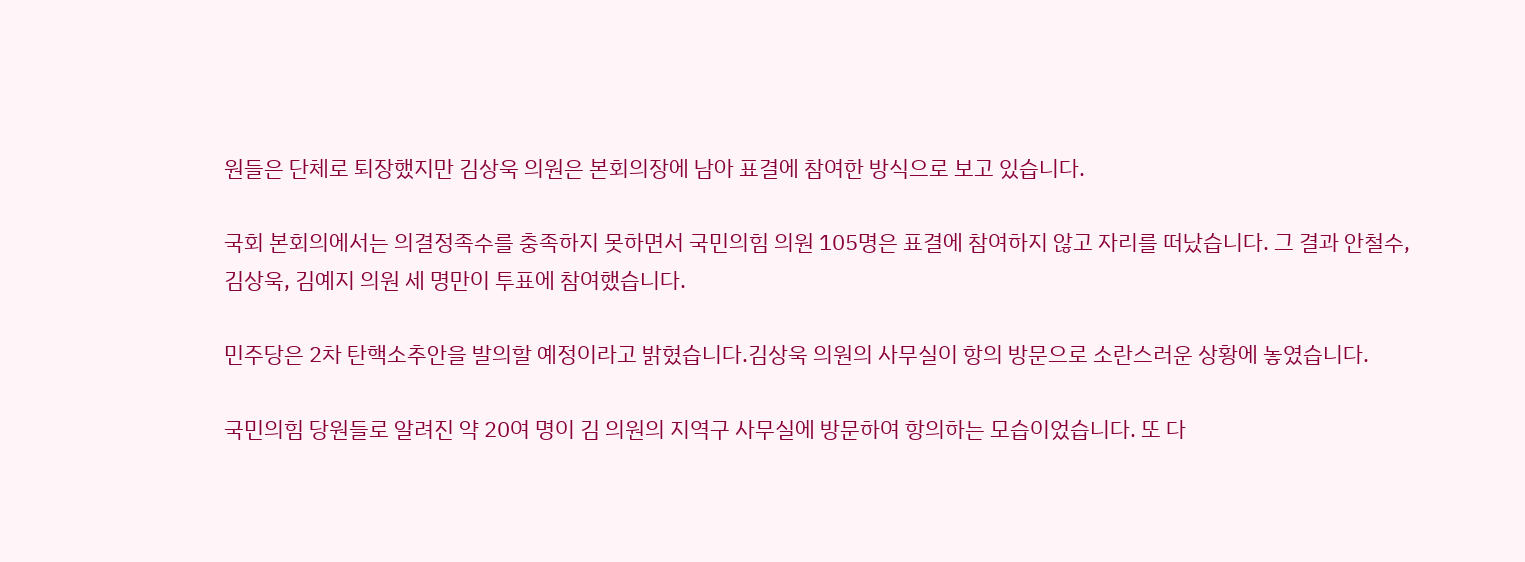원들은 단체로 퇴장했지만 김상욱 의원은 본회의장에 남아 표결에 참여한 방식으로 보고 있습니다.

국회 본회의에서는 의결정족수를 충족하지 못하면서 국민의힘 의원 105명은 표결에 참여하지 않고 자리를 떠났습니다. 그 결과 안철수, 김상욱, 김예지 의원 세 명만이 투표에 참여했습니다.

민주당은 2차 탄핵소추안을 발의할 예정이라고 밝혔습니다.김상욱 의원의 사무실이 항의 방문으로 소란스러운 상황에 놓였습니다.

국민의힘 당원들로 알려진 약 20여 명이 김 의원의 지역구 사무실에 방문하여 항의하는 모습이었습니다. 또 다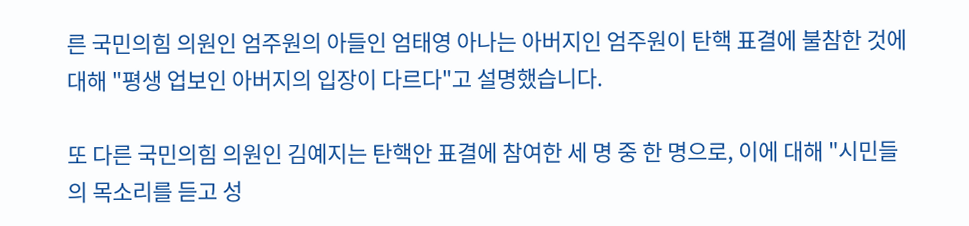른 국민의힘 의원인 엄주원의 아들인 엄태영 아나는 아버지인 엄주원이 탄핵 표결에 불참한 것에 대해 "평생 업보인 아버지의 입장이 다르다"고 설명했습니다.

또 다른 국민의힘 의원인 김예지는 탄핵안 표결에 참여한 세 명 중 한 명으로, 이에 대해 "시민들의 목소리를 듣고 성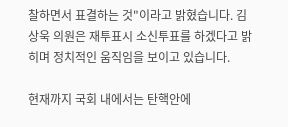찰하면서 표결하는 것"이라고 밝혔습니다. 김상욱 의원은 재투표시 소신투표를 하겠다고 밝히며 정치적인 움직임을 보이고 있습니다.

현재까지 국회 내에서는 탄핵안에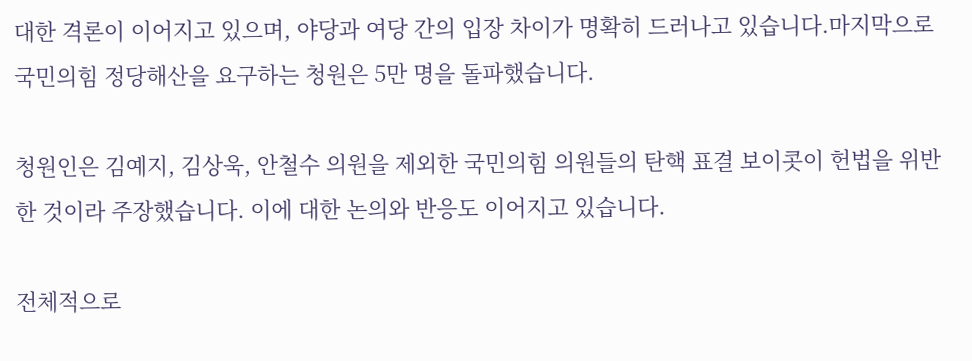대한 격론이 이어지고 있으며, 야당과 여당 간의 입장 차이가 명확히 드러나고 있습니다.마지막으로 국민의힘 정당해산을 요구하는 청원은 5만 명을 돌파했습니다.

청원인은 김예지, 김상욱, 안철수 의원을 제외한 국민의힘 의원들의 탄핵 표결 보이콧이 헌법을 위반한 것이라 주장했습니다. 이에 대한 논의와 반응도 이어지고 있습니다.

전체적으로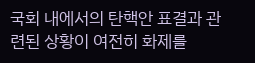국회 내에서의 탄핵안 표결과 관련된 상황이 여전히 화제를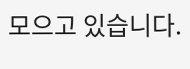모으고 있습니다.